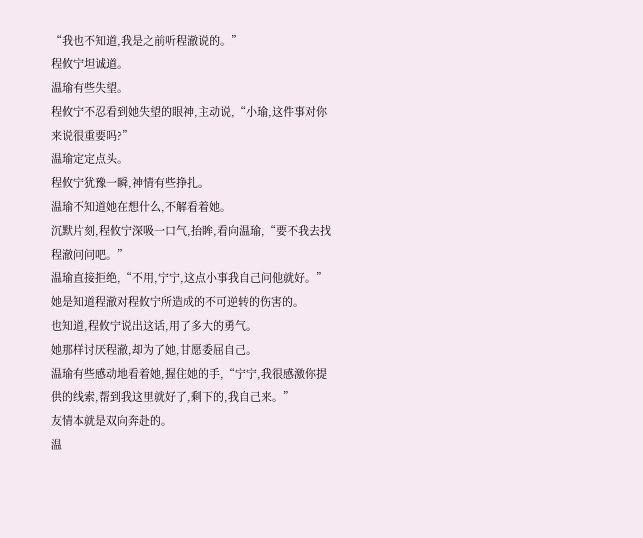“我也不知道,我是之前听程澈说的。”
程攸宁坦诚道。
温瑜有些失望。
程攸宁不忍看到她失望的眼神,主动说,“小瑜,这件事对你来说很重要吗?”
温瑜定定点头。
程攸宁犹豫一瞬,神情有些挣扎。
温瑜不知道她在想什么,不解看着她。
沉默片刻,程攸宁深吸一口气,抬眸,看向温瑜,“要不我去找程澈问问吧。”
温瑜直接拒绝,“不用,宁宁,这点小事我自己问他就好。”
她是知道程澈对程攸宁所造成的不可逆转的伤害的。
也知道,程攸宁说出这话,用了多大的勇气。
她那样讨厌程澈,却为了她,甘愿委屈自己。
温瑜有些感动地看着她,握住她的手,“宁宁,我很感激你提供的线索,帮到我这里就好了,剩下的,我自己来。”
友情本就是双向奔赴的。
温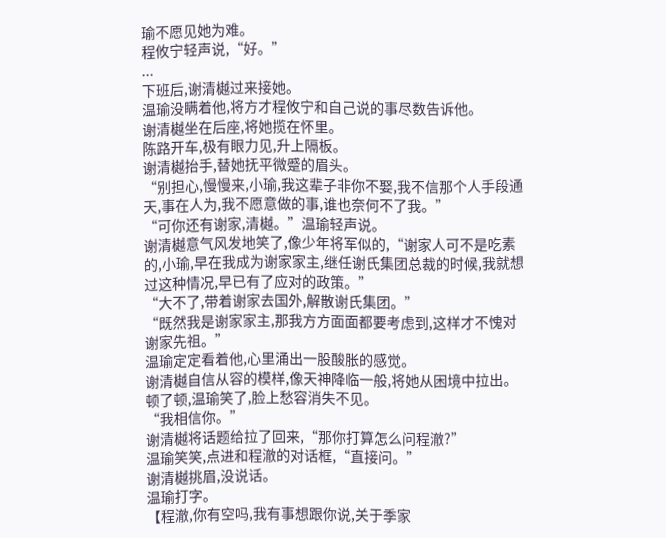瑜不愿见她为难。
程攸宁轻声说,“好。”
...
下班后,谢清樾过来接她。
温瑜没瞒着他,将方才程攸宁和自己说的事尽数告诉他。
谢清樾坐在后座,将她揽在怀里。
陈路开车,极有眼力见,升上隔板。
谢清樾抬手,替她抚平微蹙的眉头。
“别担心,慢慢来,小瑜,我这辈子非你不娶,我不信那个人手段通天,事在人为,我不愿意做的事,谁也奈何不了我。”
“可你还有谢家,清樾。”温瑜轻声说。
谢清樾意气风发地笑了,像少年将军似的,“谢家人可不是吃素的,小瑜,早在我成为谢家家主,继任谢氏集团总裁的时候,我就想过这种情况,早已有了应对的政策。”
“大不了,带着谢家去国外,解散谢氏集团。”
“既然我是谢家家主,那我方方面面都要考虑到,这样才不愧对谢家先祖。”
温瑜定定看着他,心里涌出一股酸胀的感觉。
谢清樾自信从容的模样,像天神降临一般,将她从困境中拉出。
顿了顿,温瑜笑了,脸上愁容消失不见。
“我相信你。”
谢清樾将话题给拉了回来,“那你打算怎么问程澈?”
温瑜笑笑,点进和程澈的对话框,“直接问。”
谢清樾挑眉,没说话。
温瑜打字。
【程澈,你有空吗,我有事想跟你说,关于季家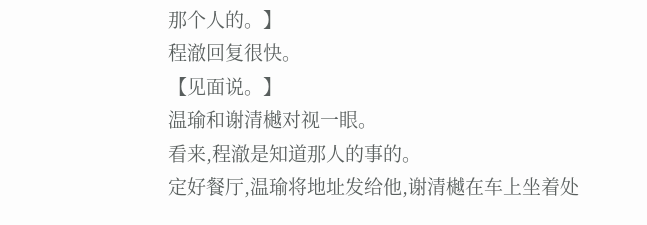那个人的。】
程澈回复很快。
【见面说。】
温瑜和谢清樾对视一眼。
看来,程澈是知道那人的事的。
定好餐厅,温瑜将地址发给他,谢清樾在车上坐着处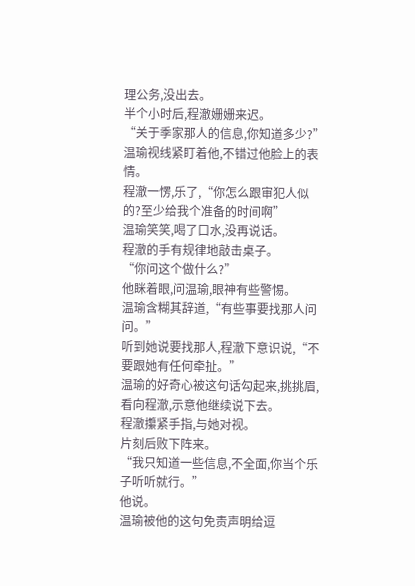理公务,没出去。
半个小时后,程澈姗姗来迟。
“关于季家那人的信息,你知道多少?”
温瑜视线紧盯着他,不错过他脸上的表情。
程澈一愣,乐了,“你怎么跟审犯人似的?至少给我个准备的时间啊”
温瑜笑笑,喝了口水,没再说话。
程澈的手有规律地敲击桌子。
“你问这个做什么?”
他眯着眼,问温瑜,眼神有些警惕。
温瑜含糊其辞道,“有些事要找那人问问。”
听到她说要找那人,程澈下意识说,“不要跟她有任何牵扯。”
温瑜的好奇心被这句话勾起来,挑挑眉,看向程澈,示意他继续说下去。
程澈攥紧手指,与她对视。
片刻后败下阵来。
“我只知道一些信息,不全面,你当个乐子听听就行。”
他说。
温瑜被他的这句免责声明给逗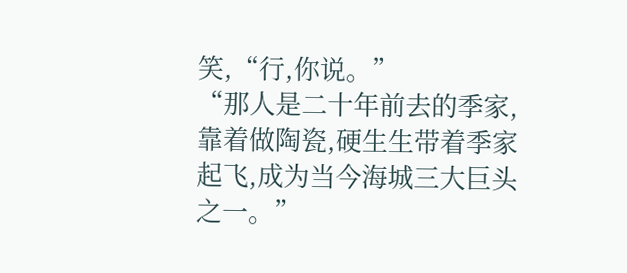笑,“行,你说。”
“那人是二十年前去的季家,靠着做陶瓷,硬生生带着季家起飞,成为当今海城三大巨头之一。”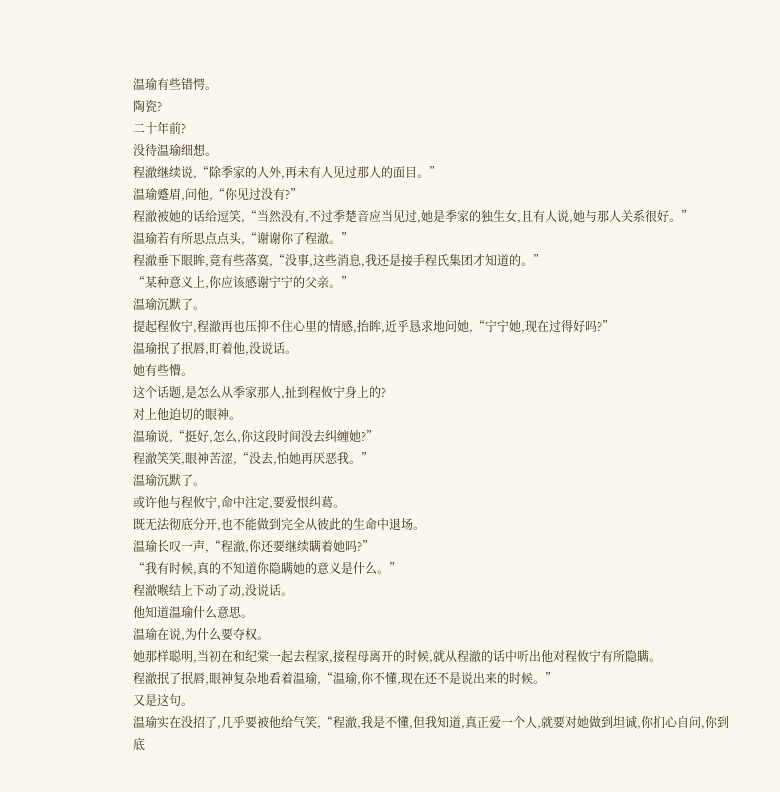温瑜有些错愕。
陶瓷?
二十年前?
没待温瑜细想。
程澈继续说,“除季家的人外,再未有人见过那人的面目。”
温瑜蹙眉,问他,“你见过没有?”
程澈被她的话给逗笑,“当然没有,不过季楚音应当见过,她是季家的独生女,且有人说,她与那人关系很好。”
温瑜若有所思点点头,“谢谢你了程澈。”
程澈垂下眼眸,竟有些落寞,“没事,这些消息,我还是接手程氏集团才知道的。”
“某种意义上,你应该感谢宁宁的父亲。”
温瑜沉默了。
提起程攸宁,程澈再也压抑不住心里的情感,抬眸,近乎恳求地问她,“宁宁她,现在过得好吗?”
温瑜抿了抿唇,盯着他,没说话。
她有些懵。
这个话题,是怎么从季家那人,扯到程攸宁身上的?
对上他迫切的眼神。
温瑜说,“挺好,怎么,你这段时间没去纠缠她?”
程澈笑笑,眼神苦涩,“没去,怕她再厌恶我。”
温瑜沉默了。
或许他与程攸宁,命中注定,要爱恨纠葛。
既无法彻底分开,也不能做到完全从彼此的生命中退场。
温瑜长叹一声,“程澈,你还要继续瞒着她吗?”
“我有时候,真的不知道你隐瞒她的意义是什么。”
程澈喉结上下动了动,没说话。
他知道温瑜什么意思。
温瑜在说,为什么要夺权。
她那样聪明,当初在和纪棠一起去程家,接程母离开的时候,就从程澈的话中听出他对程攸宁有所隐瞒。
程澈抿了抿唇,眼神复杂地看着温瑜,“温瑜,你不懂,现在还不是说出来的时候。”
又是这句。
温瑜实在没招了,几乎要被他给气笑,“程澈,我是不懂,但我知道,真正爱一个人,就要对她做到坦诚,你扪心自问,你到底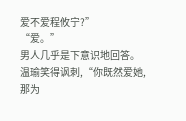爱不爱程攸宁?”
“爱。”
男人几乎是下意识地回答。
温瑜笑得讽刺,“你既然爱她,那为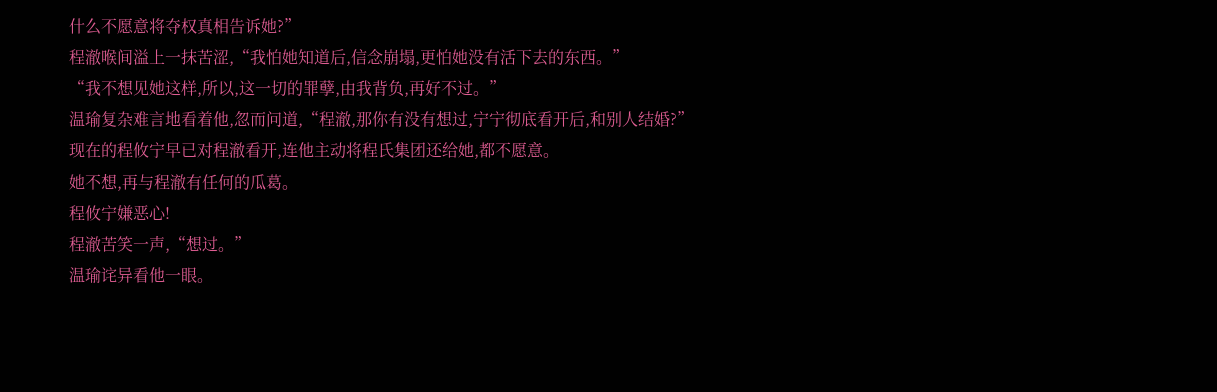什么不愿意将夺权真相告诉她?”
程澈喉间溢上一抹苦涩,“我怕她知道后,信念崩塌,更怕她没有活下去的东西。”
“我不想见她这样,所以,这一切的罪孽,由我背负,再好不过。”
温瑜复杂难言地看着他,忽而问道,“程澈,那你有没有想过,宁宁彻底看开后,和别人结婚?”
现在的程攸宁早已对程澈看开,连他主动将程氏集团还给她,都不愿意。
她不想,再与程澈有任何的瓜葛。
程攸宁嫌恶心!
程澈苦笑一声,“想过。”
温瑜诧异看他一眼。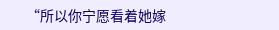“所以你宁愿看着她嫁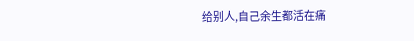给别人,自己余生都活在痛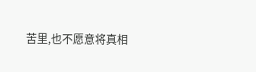苦里,也不愿意将真相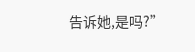告诉她,是吗?”